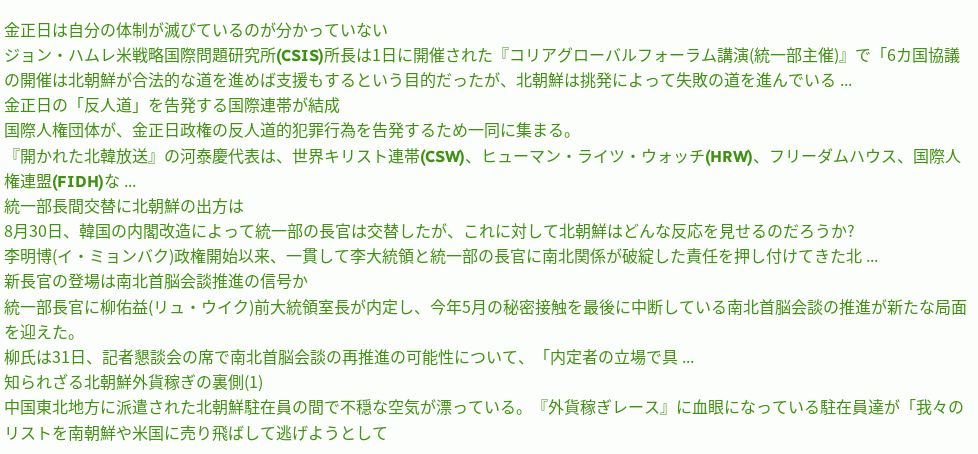金正日は自分の体制が滅びているのが分かっていない
ジョン・ハムレ米戦略国際問題研究所(CSIS)所長は1日に開催された『コリアグローバルフォーラム講演(統一部主催)』で「6カ国協議の開催は北朝鮮が合法的な道を進めば支援もするという目的だったが、北朝鮮は挑発によって失敗の道を進んでいる ...
金正日の「反人道」を告発する国際連帯が結成
国際人権団体が、金正日政権の反人道的犯罪行為を告発するため一同に集まる。
『開かれた北韓放送』の河泰慶代表は、世界キリスト連帯(CSW)、ヒューマン・ライツ・ウォッチ(HRW)、フリーダムハウス、国際人権連盟(FIDH)な ...
統一部長間交替に北朝鮮の出方は
8月30日、韓国の内閣改造によって統一部の長官は交替したが、これに対して北朝鮮はどんな反応を見せるのだろうか?
李明博(イ・ミョンバク)政権開始以来、一貫して李大統領と統一部の長官に南北関係が破綻した責任を押し付けてきた北 ...
新長官の登場は南北首脳会談推進の信号か
統一部長官に柳佑益(リュ・ウイク)前大統領室長が内定し、今年5月の秘密接触を最後に中断している南北首脳会談の推進が新たな局面を迎えた。
柳氏は31日、記者懇談会の席で南北首脳会談の再推進の可能性について、「内定者の立場で具 ...
知られざる北朝鮮外貨稼ぎの裏側(1)
中国東北地方に派遣された北朝鮮駐在員の間で不穏な空気が漂っている。『外貨稼ぎレース』に血眼になっている駐在員達が「我々のリストを南朝鮮や米国に売り飛ばして逃げようとして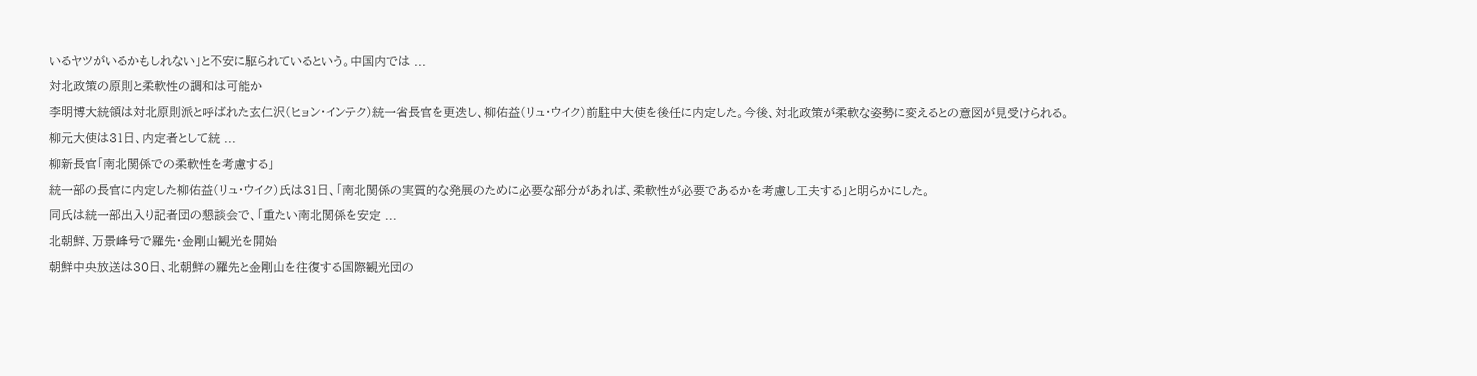いるヤツがいるかもしれない」と不安に駆られているという。中国内では ...
対北政策の原則と柔軟性の調和は可能か
李明博大統領は対北原則派と呼ばれた玄仁沢(ヒョン・インテク)統一省長官を更迭し、柳佑益(リュ・ウイク)前駐中大使を後任に内定した。今後、対北政策が柔軟な姿勢に変えるとの意図が見受けられる。
柳元大使は31日、内定者として統 ...
柳新長官「南北関係での柔軟性を考慮する」
統一部の長官に内定した柳佑益(リュ・ウイク)氏は31日、「南北関係の実質的な発展のために必要な部分があれば、柔軟性が必要であるかを考慮し工夫する」と明らかにした。
同氏は統一部出入り記者団の懇談会で、「重たい南北関係を安定 ...
北朝鮮、万景峰号で羅先・金剛山観光を開始
朝鮮中央放送は30日、北朝鮮の羅先と金剛山を往復する国際観光団の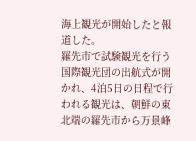海上観光が開始したと報道した。
羅先市で試験観光を行う国際観光団の出航式が開かれ、4泊5日の日程で行われる観光は、朝鮮の東北端の羅先市から万景峰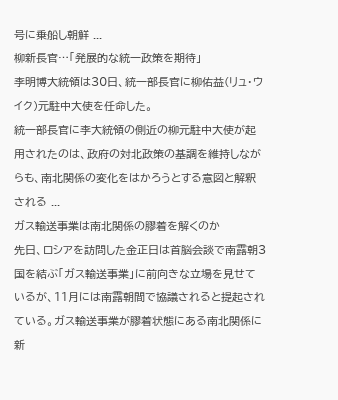号に乗船し朝鮮 ...
柳新長官…「発展的な統一政策を期待」
李明博大統領は30日、統一部長官に柳佑益(リュ・ウイク)元駐中大使を任命した。
統一部長官に李大統領の側近の柳元駐中大使が起用されたのは、政府の対北政策の基調を維持しながらも、南北関係の変化をはかろうとする意図と解釈される ...
ガス輸送事業は南北関係の膠着を解くのか
先日、ロシアを訪問した金正日は首脳会談で南露朝3国を結ぶ「ガス輸送事業」に前向きな立場を見せているが、11月には南露朝間で協議されると提起されている。ガス輸送事業が膠着状態にある南北関係に新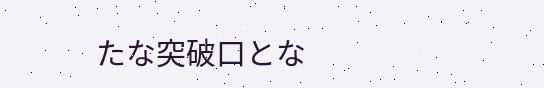たな突破口とな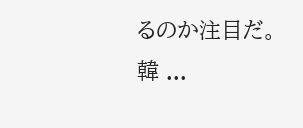るのか注目だ。
韓 ...